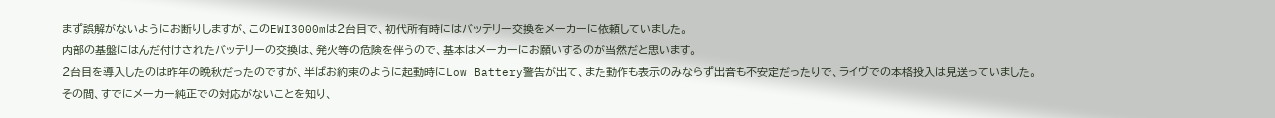まず誤解がないようにお断りしますが、このEWI3000mは2台目で、初代所有時にはバッテリー交換をメーカーに依頼していました。
内部の基盤にはんだ付けされたバッテリーの交換は、発火等の危険を伴うので、基本はメーカーにお願いするのが当然だと思います。
2台目を導入したのは昨年の晩秋だったのですが、半ばお約束のように起動時にLow Battery警告が出て、また動作も表示のみならず出音も不安定だったりで、ライヴでの本格投入は見送っていました。
その間、すでにメーカー純正での対応がないことを知り、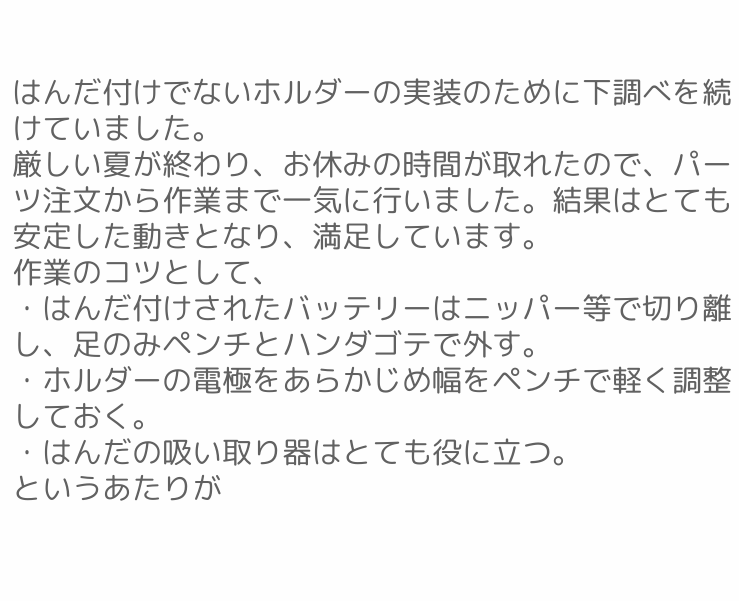はんだ付けでないホルダーの実装のために下調べを続けていました。
厳しい夏が終わり、お休みの時間が取れたので、パーツ注文から作業まで一気に行いました。結果はとても安定した動きとなり、満足しています。
作業のコツとして、
・はんだ付けされたバッテリーはニッパー等で切り離し、足のみペンチとハンダゴテで外す。
・ホルダーの電極をあらかじめ幅をペンチで軽く調整しておく。
・はんだの吸い取り器はとても役に立つ。
というあたりが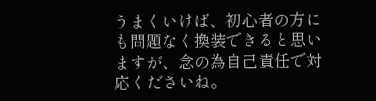うまくいけば、初心者の方にも問題なく換装できると思いますが、念の為自己責任で対応くださいね。